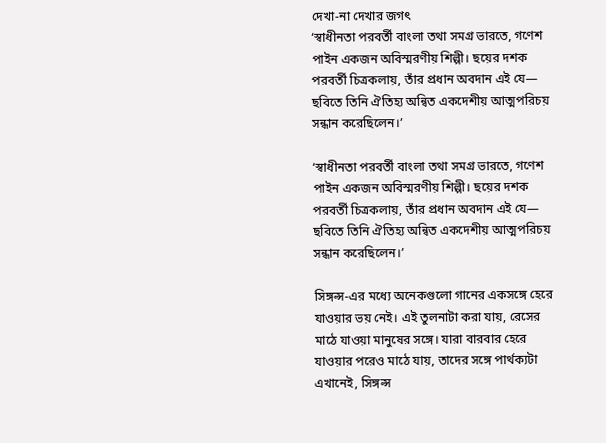দেখা-না দেখার জগৎ
‘স্বাধীনতা পরবর্তী বাংলা তথা সমগ্র ভারতে, গণেশ পাইন একজন অবিস্মরণীয় শিল্পী। ছয়ের দশক পরবর্তী চিত্রকলায়, তাঁর প্রধান অবদান এই যে— ছবিতে তিনি ঐতিহ্য অন্বিত একদেশীয় আত্মপরিচয় সন্ধান করেছিলেন।’

‘স্বাধীনতা পরবর্তী বাংলা তথা সমগ্র ভারতে, গণেশ পাইন একজন অবিস্মরণীয় শিল্পী। ছয়ের দশক পরবর্তী চিত্রকলায়, তাঁর প্রধান অবদান এই যে— ছবিতে তিনি ঐতিহ্য অন্বিত একদেশীয় আত্মপরিচয় সন্ধান করেছিলেন।’

সিঙ্গল্স-এর মধ্যে অনেকগুলো গানের একসঙ্গে হেরে যাওয়ার ভয় নেই। এই তুলনাটা করা যায়, রেসের মাঠে যাওয়া মানুষের সঙ্গে। যারা বারবার হেরে যাওয়ার পরেও মাঠে যায়, তাদের সঙ্গে পার্থক্যটা এখানেই, সিঙ্গল্স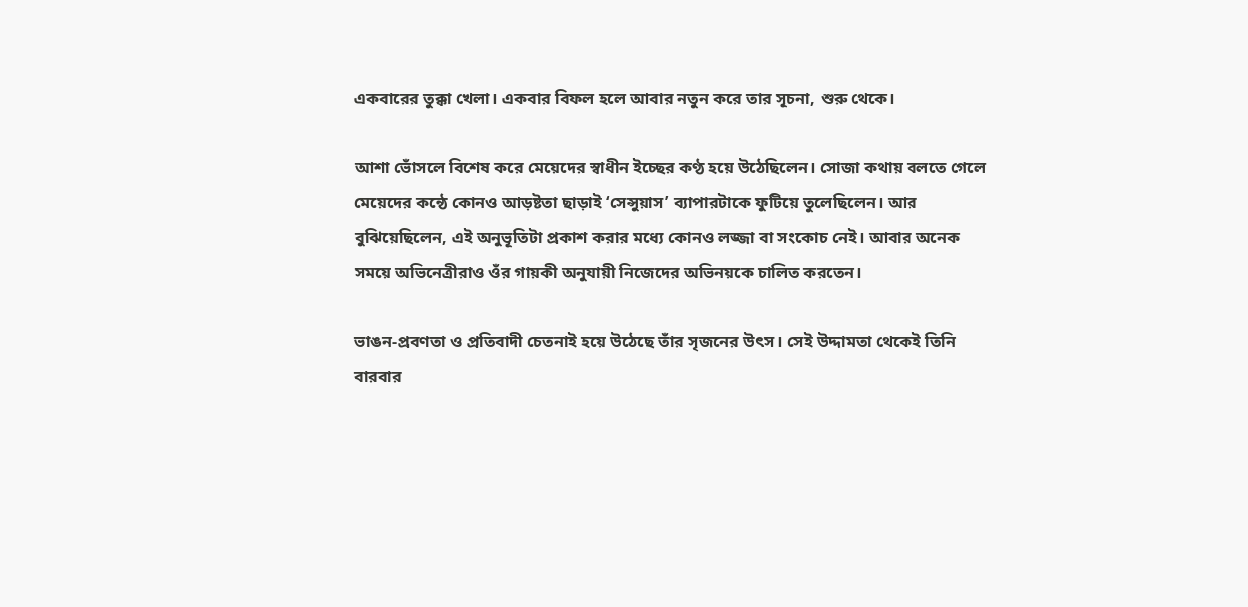একবারের তুক্কা খেলা। একবার বিফল হলে আবার নতুন করে তার সূচনা, শুরু থেকে।

আশা ভোঁসলে বিশেষ করে মেয়েদের স্বাধীন ইচ্ছের কণ্ঠ হয়ে উঠেছিলেন। সোজা কথায় বলতে গেলে মেয়েদের কন্ঠে কোনও আড়ষ্টতা ছাড়াই ‘সেন্সুয়াস’ ব্যাপারটাকে ফুটিয়ে তুলেছিলেন। আর বুঝিয়েছিলেন, এই অনুভূতিটা প্রকাশ করার মধ্যে কোনও লজ্জা বা সংকোচ নেই। আবার অনেক সময়ে অভিনেত্রীরাও ওঁর গায়কী অনুযায়ী নিজেদের অভিনয়কে চালিত করতেন।

ভাঙন-প্রবণতা ও প্রতিবাদী চেতনাই হয়ে উঠেছে তাঁর সৃজনের উৎস। সেই উদ্দামতা থেকেই তিনি বারবার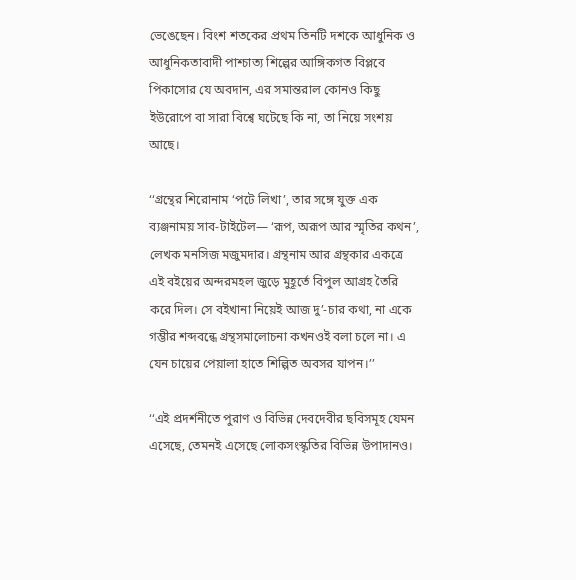ভেঙেছেন। বিংশ শতকের প্রথম তিনটি দশকে আধুনিক ও আধুনিকতাবাদী পাশ্চাত্য শিল্পের আঙ্গিকগত বিপ্লবে পিকাসোর যে অবদান, এর সমান্তরাল কোনও কিছু ইউরোপে বা সারা বিশ্বে ঘটেছে কি না, তা নিয়ে সংশয় আছে।

‘‘গ্রন্থের শিরোনাম ‘পটে লিখা’, তার সঙ্গে যুক্ত এক ব্যঞ্জনাময় সাব-টাইটেল— ‘রূপ, অরূপ আর স্মৃতির কথন’, লেখক মনসিজ মজুমদার। গ্রন্থনাম আর গ্রন্থকার একত্রে এই বইয়ের অন্দরমহল জুড়ে মুহূর্তে বিপুল আগ্রহ তৈরি করে দিল। সে বইখানা নিয়েই আজ দু’-চার কথা, না একে গম্ভীর শব্দবন্ধে গ্রন্থসমালোচনা কখনওই বলা চলে না। এ যেন চায়ের পেয়ালা হাতে শিল্পিত অবসর যাপন।’’

‘‘এই প্রদর্শনীতে পুরাণ ও বিভিন্ন দেবদেবীর ছবিসমূহ যেমন এসেছে, তেমনই এসেছে লোকসংস্কৃতির বিভিন্ন উপাদানও।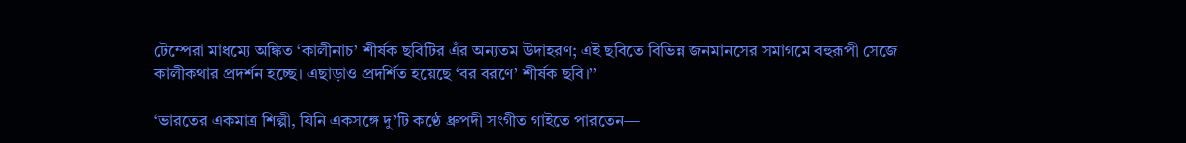টেম্পেরা মাধম্যে অঙ্কিত ‘কালীনাচ’ শীর্ষক ছবিটির এঁর অন্যতম উদাহরণ; এই ছবিতে বিভিন্ন জনমানসের সমাগমে বহুরূপী সেজে কালীকথার প্রদর্শন হচ্ছে। এছাড়াও প্রদর্শিত হয়েছে ‘বর বরণে’ শীর্ষক ছবি।’’

‘ভারতের একমাত্র শিল্পী, যিনি একসঙ্গে দু’টি কণ্ঠে ধ্রুপদী সংগীত গাইতে পারতেন—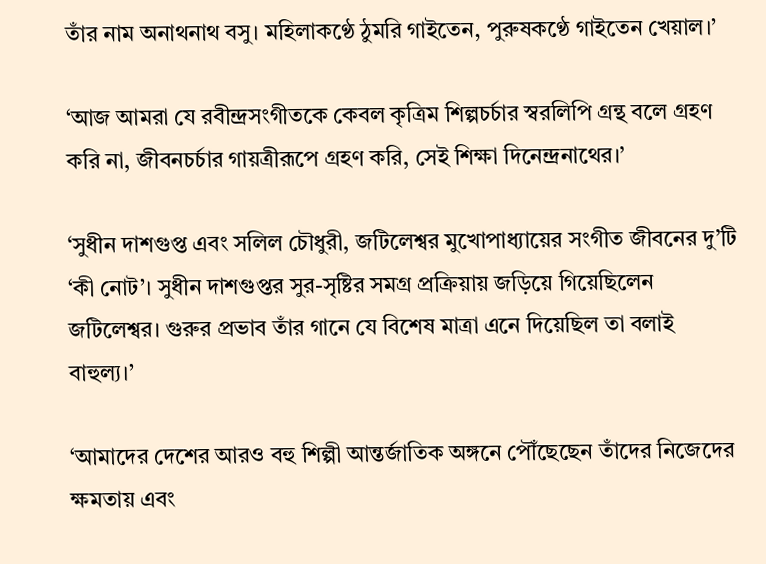তাঁর নাম অনাথনাথ বসু। মহিলাকণ্ঠে ঠুমরি গাইতেন, পুরুষকণ্ঠে গাইতেন খেয়াল।’

‘আজ আমরা যে রবীন্দ্রসংগীতকে কেবল কৃত্রিম শিল্পচর্চার স্বরলিপি গ্রন্থ বলে গ্রহণ করি না, জীবনচর্চার গায়ত্রীরূপে গ্রহণ করি, সেই শিক্ষা দিনেন্দ্রনাথের।’

‘সুধীন দাশগুপ্ত এবং সলিল চৌধুরী, জটিলেশ্বর মুখোপাধ্যায়ের সংগীত জীবনের দু’টি ‘কী নোট’। সুধীন দাশগুপ্তর সুর-সৃষ্টির সমগ্র প্রক্রিয়ায় জড়িয়ে গিয়েছিলেন জটিলেশ্বর। গুরুর প্রভাব তাঁর গানে যে বিশেষ মাত্রা এনে দিয়েছিল তা বলাই বাহুল্য।’

‘আমাদের দেশের আরও বহু শিল্পী আন্তর্জাতিক অঙ্গনে পৌঁছেছেন তাঁদের নিজেদের ক্ষমতায় এবং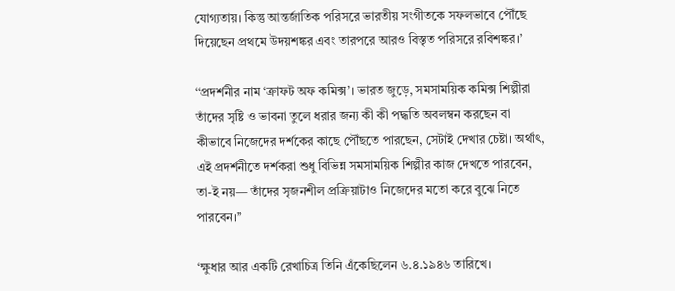যোগ্যতায়। কিন্তু আন্তর্জাতিক পরিসরে ভারতীয় সংগীতকে সফলভাবে পৌঁছে দিয়েছেন প্রথমে উদয়শঙ্কর এবং তারপরে আরও বিস্তৃত পরিসরে রবিশঙ্কর।’

‘‘প্রদর্শনীর নাম ‘ক্রাফট অফ কমিক্স’। ভারত জুড়ে, সমসাময়িক কমিক্স শিল্পীরা তাঁদের সৃষ্টি ও ভাবনা তুলে ধরার জন্য কী কী পদ্ধতি অবলম্বন করছেন বা কীভাবে নিজেদের দর্শকের কাছে পৌঁছতে পারছেন, সেটাই দেখার চেষ্টা। অর্থাৎ, এই প্রদর্শনীতে দর্শকরা শুধু বিভিন্ন সমসাময়িক শিল্পীর কাজ দেখতে পারবেন, তা-ই নয়— তাঁদের সৃজনশীল প্রক্রিয়াটাও নিজেদের মতো করে বুঝে নিতে পারবেন।’’

‘ক্ষুধার আর একটি রেখাচিত্র তিনি এঁকেছিলেন ৬.৪.১৯৪৬ তারিখে।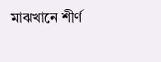মাঝখানে শীর্ণ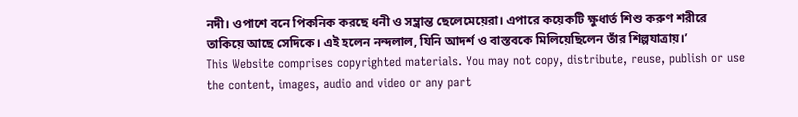নদী। ওপাশে বনে পিকনিক করছে ধনী ও সম্ভ্রান্ত ছেলেমেয়েরা। এপারে কয়েকটি ক্ষুধার্ত শিশু করুণ শরীরে তাকিয়ে আছে সেদিকে। এই হলেন নন্দলাল, যিনি আদর্শ ও বাস্তবকে মিলিয়েছিলেন তাঁর শিল্পযাত্রায়।’
This Website comprises copyrighted materials. You may not copy, distribute, reuse, publish or use the content, images, audio and video or any part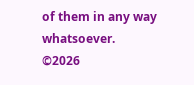of them in any way whatsoever.
©2026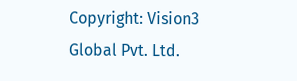Copyright: Vision3 Global Pvt. Ltd.